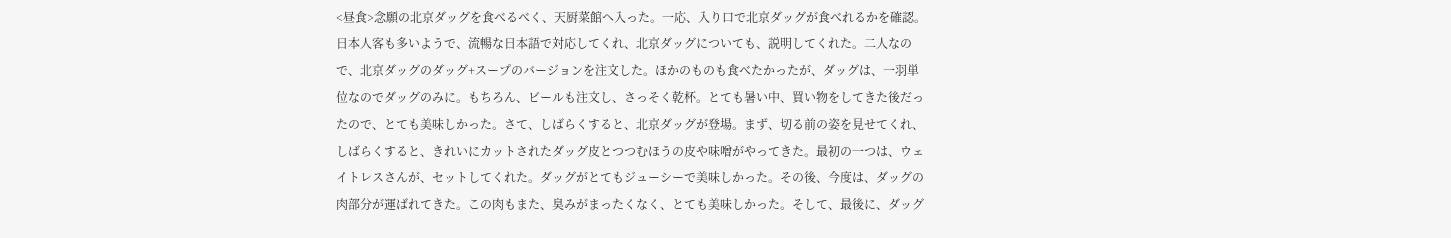<昼食>念願の北京ダッグを食べるべく、天厨菜館へ入った。一応、入り口で北京ダッグが食べれるかを確認。日本人客も多いようで、流暢な日本語で対応してくれ、北京ダッグについても、説明してくれた。二人なので、北京ダッグのダッグ+スープのバージョンを注文した。ほかのものも食べたかったが、ダッグは、一羽単位なのでダッグのみに。もちろん、ビールも注文し、さっそく乾杯。とても暑い中、買い物をしてきた後だったので、とても美味しかった。さて、しばらくすると、北京ダッグが登場。まず、切る前の姿を見せてくれ、しばらくすると、きれいにカットされたダッグ皮とつつむほうの皮や味噌がやってきた。最初の一つは、ウェイトレスさんが、セットしてくれた。ダッグがとてもジューシーで美味しかった。その後、今度は、ダッグの肉部分が運ばれてきた。この肉もまた、臭みがまったくなく、とても美味しかった。そして、最後に、ダッグ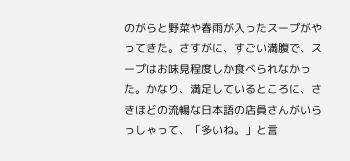のがらと野菜や春雨が入ったスープがやってきた。さすがに、すごい満腹で、スープはお味見程度しか食べられなかった。かなり、満足しているところに、さきほどの流暢な日本語の店員さんがいらっしゃって、「多いね。」と言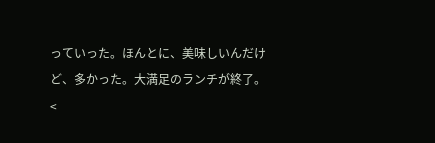っていった。ほんとに、美味しいんだけど、多かった。大満足のランチが終了。
<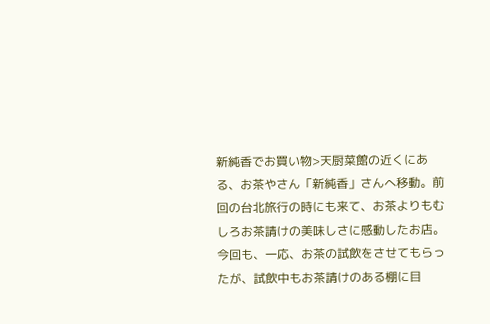新純香でお買い物>天厨菜館の近くにある、お茶やさん「新純香」さんへ移動。前回の台北旅行の時にも来て、お茶よりもむしろお茶請けの美味しさに感動したお店。今回も、一応、お茶の試飲をさせてもらったが、試飲中もお茶請けのある棚に目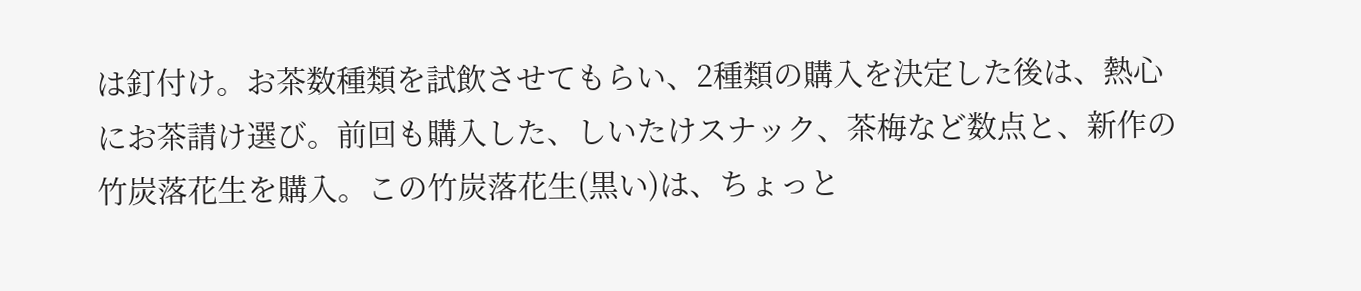は釘付け。お茶数種類を試飲させてもらい、2種類の購入を決定した後は、熱心にお茶請け選び。前回も購入した、しいたけスナック、茶梅など数点と、新作の竹炭落花生を購入。この竹炭落花生(黒い)は、ちょっと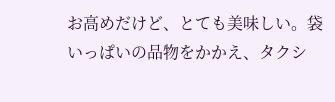お高めだけど、とても美味しい。袋いっぱいの品物をかかえ、タクシ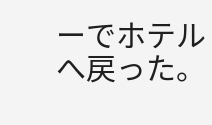ーでホテルへ戻った。